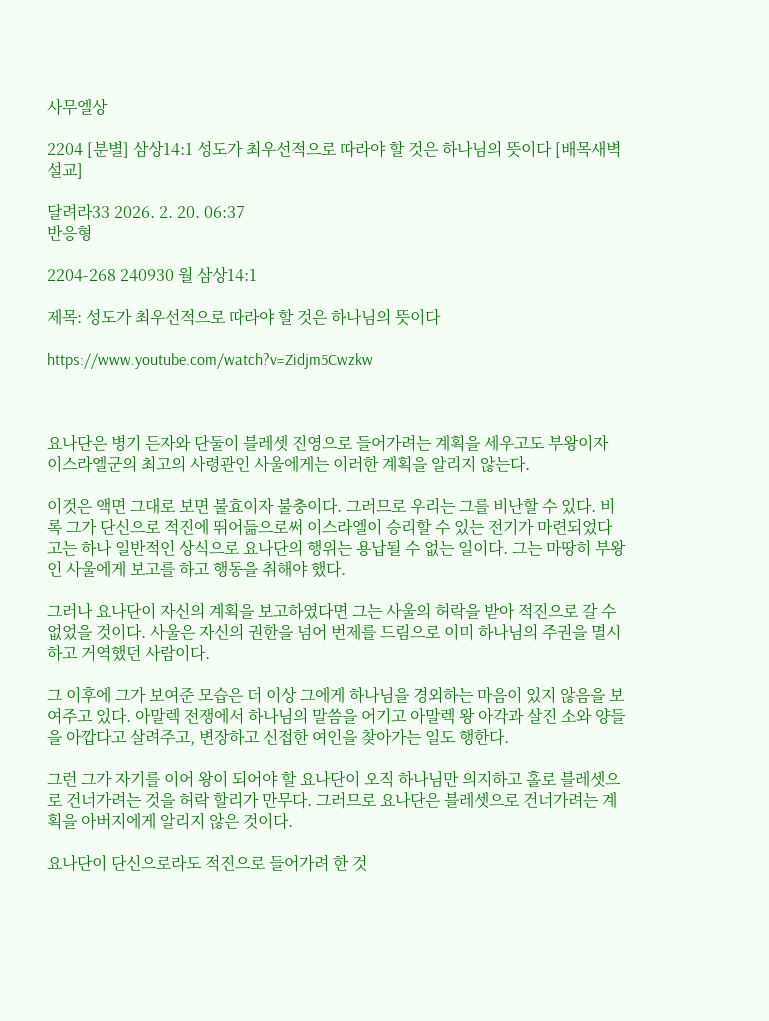사무엘상

2204 [분별] 삼상14:1 성도가 최우선적으로 따라야 할 것은 하나님의 뜻이다 [배목새벽설교]

달려라33 2026. 2. 20. 06:37
반응형

2204-268 240930 월 삼상14:1

제목: 성도가 최우선적으로 따라야 할 것은 하나님의 뜻이다

https://www.youtube.com/watch?v=Zidjm5Cwzkw



요나단은 병기 든자와 단둘이 블레셋 진영으로 들어가려는 계획을 세우고도 부왕이자 이스라엘군의 최고의 사령관인 사울에게는 이러한 계획을 알리지 않는다.

이것은 액면 그대로 보면 불효이자 불충이다. 그러므로 우리는 그를 비난할 수 있다. 비록 그가 단신으로 적진에 뛰어듦으로써 이스라엘이 승리할 수 있는 전기가 마련되었다고는 하나 일반적인 상식으로 요나단의 행위는 용납될 수 없는 일이다. 그는 마땅히 부왕인 사울에게 보고를 하고 행동을 취해야 했다.

그러나 요나단이 자신의 계획을 보고하였다면 그는 사울의 허락을 받아 적진으로 갈 수 없었을 것이다. 사울은 자신의 권한을 넘어 번제를 드림으로 이미 하나님의 주권을 멸시하고 거역했던 사람이다.

그 이후에 그가 보여준 모습은 더 이상 그에게 하나님을 경외하는 마음이 있지 않음을 보여주고 있다. 아말렉 전쟁에서 하나님의 말씀을 어기고 아말렉 왕 아각과 살진 소와 양들을 아깝다고 살려주고, 변장하고 신접한 여인을 찾아가는 일도 행한다.

그런 그가 자기를 이어 왕이 되어야 할 요나단이 오직 하나님만 의지하고 홀로 블레셋으로 건너가려는 것을 허락 할리가 만무다. 그러므로 요나단은 블레셋으로 건너가려는 계획을 아버지에게 알리지 않은 것이다.

요나단이 단신으로라도 적진으로 들어가려 한 것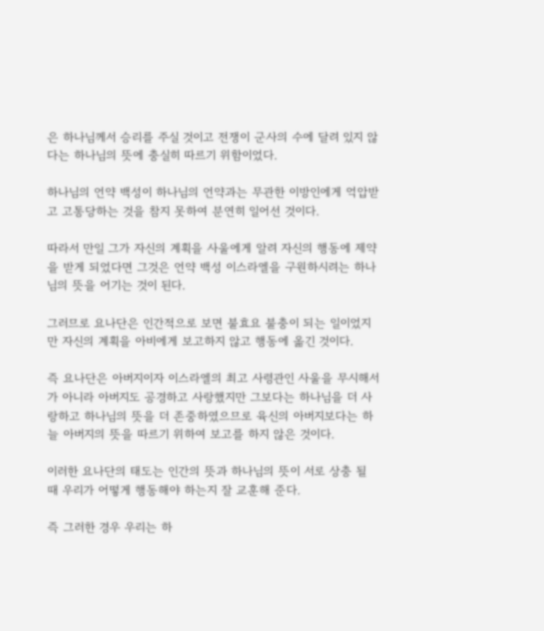은 하나님께서 승리를 주실 것이고 전쟁이 군사의 수에 달려 있지 않다는 하나님의 뜻에 충실히 따르기 위함이었다.

하나님의 언약 백성이 하나님의 언약과는 무관한 이방인에게 억압받고 고통당하는 것을 참지 못하여 분연히 일어선 것이다.

따라서 만일 그가 자신의 계획을 사울에게 알려 자신의 행동에 제약을 받게 되었다면 그것은 언약 백성 이스라엘을 구원하시려는 하나님의 뜻을 어기는 것이 된다.

그러므로 요나단은 인간적으로 보면 불효요 불충이 되는 일이었지만 자신의 계획을 아비에게 보고하지 않고 행동에 옮긴 것이다.

즉 요나단은 아버지이자 이스라엘의 최고 사령관인 사울을 무시해서가 아니라 아버지도 공경하고 사랑했지만 그보다는 하나님을 더 사랑하고 하나님의 뜻을 더 존중하였으므로 육신의 아버지보다는 하 늘 아버지의 뜻을 따르기 위하여 보고를 하지 않은 것이다.

이러한 요나단의 태도는 인간의 뜻과 하나님의 뜻이 서로 상충 될 때 우리가 어떻게 행동해야 하는지 잘 교훈해 준다.

즉 그러한 경우 우리는 하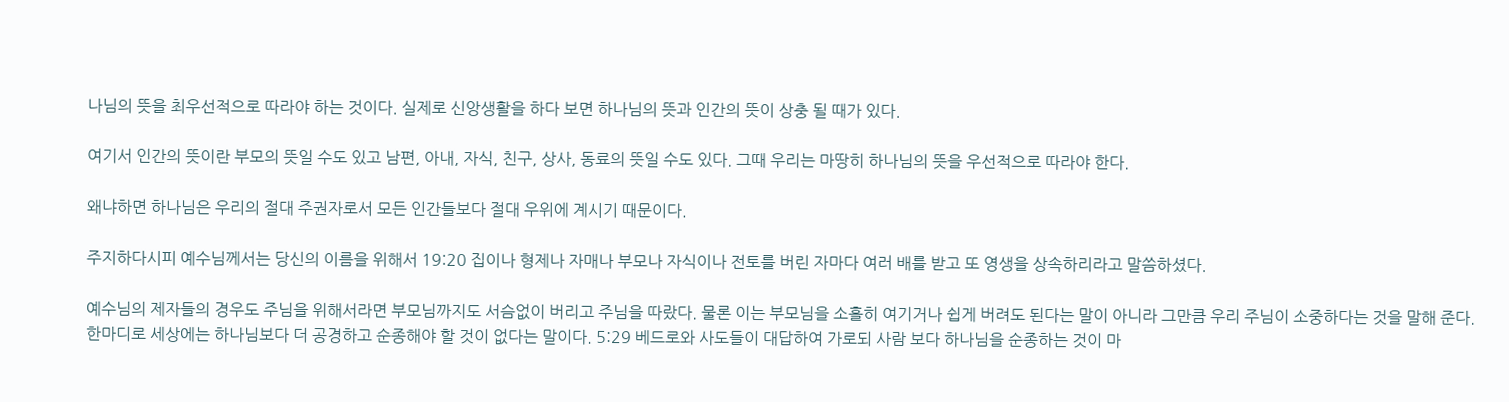나님의 뜻을 최우선적으로 따라야 하는 것이다. 실제로 신앙생활을 하다 보면 하나님의 뜻과 인간의 뜻이 상충 될 때가 있다.

여기서 인간의 뜻이란 부모의 뜻일 수도 있고 남편, 아내, 자식, 친구, 상사, 동료의 뜻일 수도 있다. 그때 우리는 마땅히 하나님의 뜻을 우선적으로 따라야 한다.

왜냐하면 하나님은 우리의 절대 주권자로서 모든 인간들보다 절대 우위에 계시기 때문이다.

주지하다시피 예수님께서는 당신의 이름을 위해서 19:20 집이나 형제나 자매나 부모나 자식이나 전토를 버린 자마다 여러 배를 받고 또 영생을 상속하리라고 말씀하셨다.

예수님의 제자들의 경우도 주님을 위해서라면 부모님까지도 서슴없이 버리고 주님을 따랐다. 물론 이는 부모님을 소홀히 여기거나 쉽게 버려도 된다는 말이 아니라 그만큼 우리 주님이 소중하다는 것을 말해 준다. 한마디로 세상에는 하나님보다 더 공경하고 순종해야 할 것이 없다는 말이다. 5:29 베드로와 사도들이 대답하여 가로되 사람 보다 하나님을 순종하는 것이 마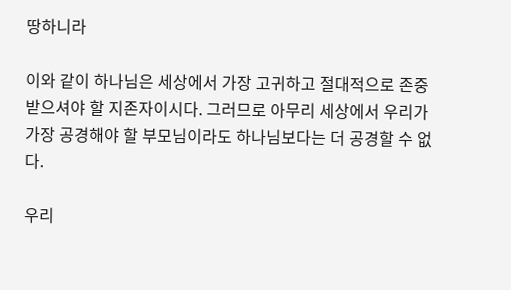땅하니라

이와 같이 하나님은 세상에서 가장 고귀하고 절대적으로 존중 받으셔야 할 지존자이시다. 그러므로 아무리 세상에서 우리가 가장 공경해야 할 부모님이라도 하나님보다는 더 공경할 수 없다.

우리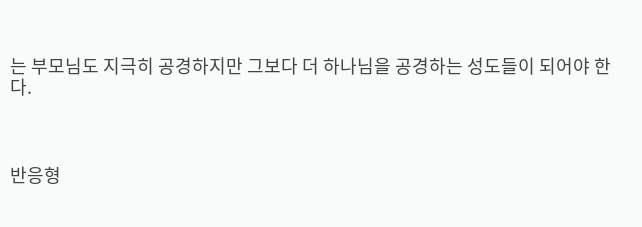는 부모님도 지극히 공경하지만 그보다 더 하나님을 공경하는 성도들이 되어야 한다.



반응형